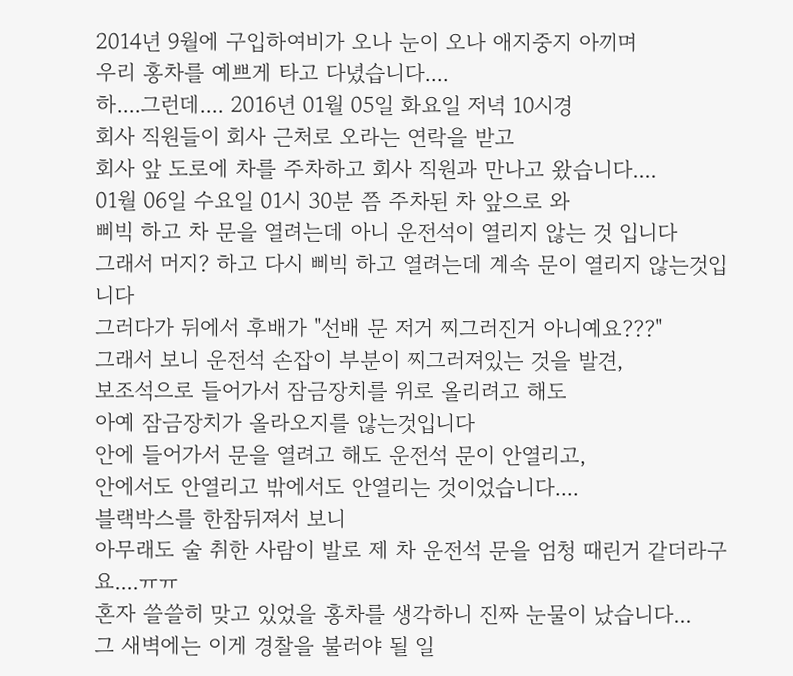2014년 9월에 구입하여비가 오나 눈이 오나 애지중지 아끼며
우리 홍차를 예쁘게 타고 다녔습니다....
하....그런데.... 2016년 01월 05일 화요일 저녁 10시경
회사 직원들이 회사 근처로 오라는 연락을 받고
회사 앞 도로에 차를 주차하고 회사 직원과 만나고 왔습니다....
01월 06일 수요일 01시 30분 쯤 주차된 차 앞으로 와
삐빅 하고 차 문을 열려는데 아니 운전석이 열리지 않는 것 입니다
그래서 머지? 하고 다시 삐빅 하고 열려는데 계속 문이 열리지 않는것입니다
그러다가 뒤에서 후배가 "선배 문 저거 찌그러진거 아니예요???"
그래서 보니 운전석 손잡이 부분이 찌그러져있는 것을 발견,
보조석으로 들어가서 잠금장치를 위로 올리려고 해도
아예 잠금장치가 올라오지를 않는것입니다
안에 들어가서 문을 열려고 해도 운전석 문이 안열리고,
안에서도 안열리고 밖에서도 안열리는 것이었습니다....
블랙박스를 한참뒤져서 보니
아무래도 술 취한 사람이 발로 제 차 운전석 문을 엄청 때린거 같더라구요....ㅠㅠ
혼자 쓸쓸히 맞고 있었을 홍차를 생각하니 진짜 눈물이 났습니다...
그 새벽에는 이게 경찰을 불러야 될 일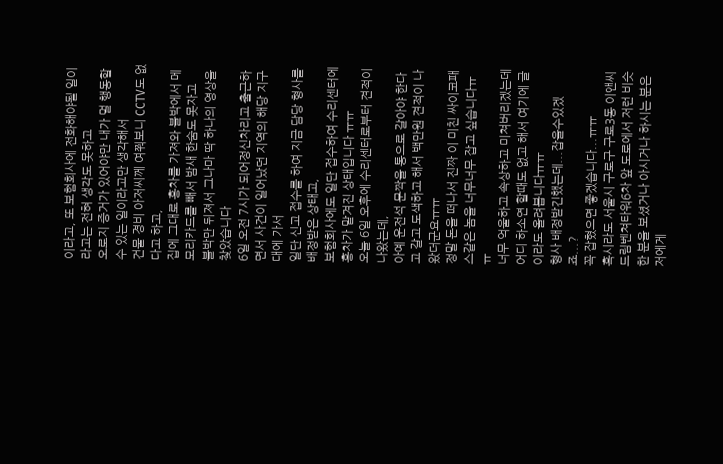이라고, 또 보험회사에 전화해야될 일이라고는 전혀 생각도 못하고
오로지 증거가 있어야만 내가 멀 행동할 수 있는 일이라고만 생각해서
건물 경비 아저씨께 여쭤보니 CCTV도 없다고 하고,
집에 그대로 홍차를 가져와 블박에서 메모리카드를 빼서 밤새 한숨도 못자고
블박만 뒤져서 그나마 딱 하나의 영상을 찾았습니다
6일 오전 7시가 되어정신차리고 출근하면서 사건이 일어났던 지역의 해당 지구대에 가서
일단 신고 접수를 하여 지금 담당 형사를 배정받은 상태고,
보험회사에도 일단 접수하여 수리센터에 홍차가 맡겨진 상태입니다 ㅠㅠ
오늘 6일 오후에 수리센터로부터 견적이 나왔는데,
아예 운전석 문짝을 통으로 갈아야 한다고 갈고 도색하고 해서 백만원 견적이 나왔더군요ㅠㅠ
정말 돈을 떠나서 진짜 이 미친 싸이코패스같은 놈을 너무너무 잡고 싶습니다ㅠㅠ
너무 억울하고 속상하고 미쳐버리겠는데 어디 하소연 할때도 없고 해서 여기에 글이라도 올려봅니다ㅠㅠ
형사 배정받긴했는데...잡을수있겠죠...?
꼭 잡혔으면 좋겠습니다...ㅠㅠ
혹시라도 서울시 구로구 구로3동 이앤씨드림벤쳐타워6차 앞 도로에서 저런 비슷한 분을 보셨거나 아시거나 하시는 분은 저에게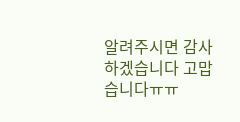알려주시면 감사하겠습니다 고맙습니다ㅠㅠ